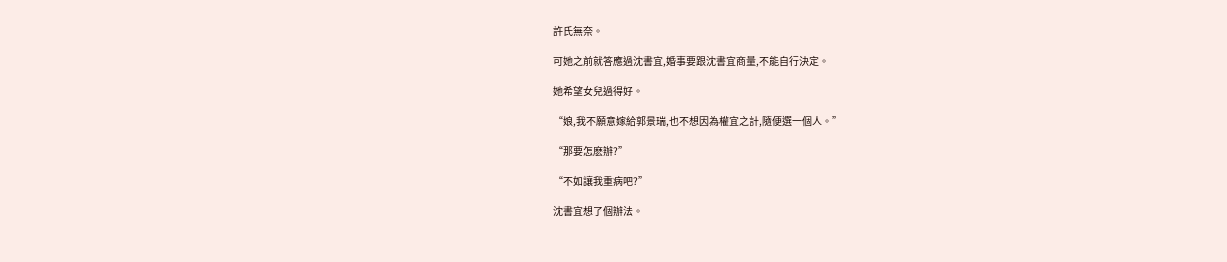許氏無奈。

可她之前就答應過沈書宜,婚事要跟沈書宜商量,不能自行決定。

她希望女兒過得好。

“娘,我不願意嫁給郭景瑞,也不想因為權宜之計,隨便選一個人。”

“那要怎麽辦?”

“不如讓我重病吧?”

沈書宜想了個辦法。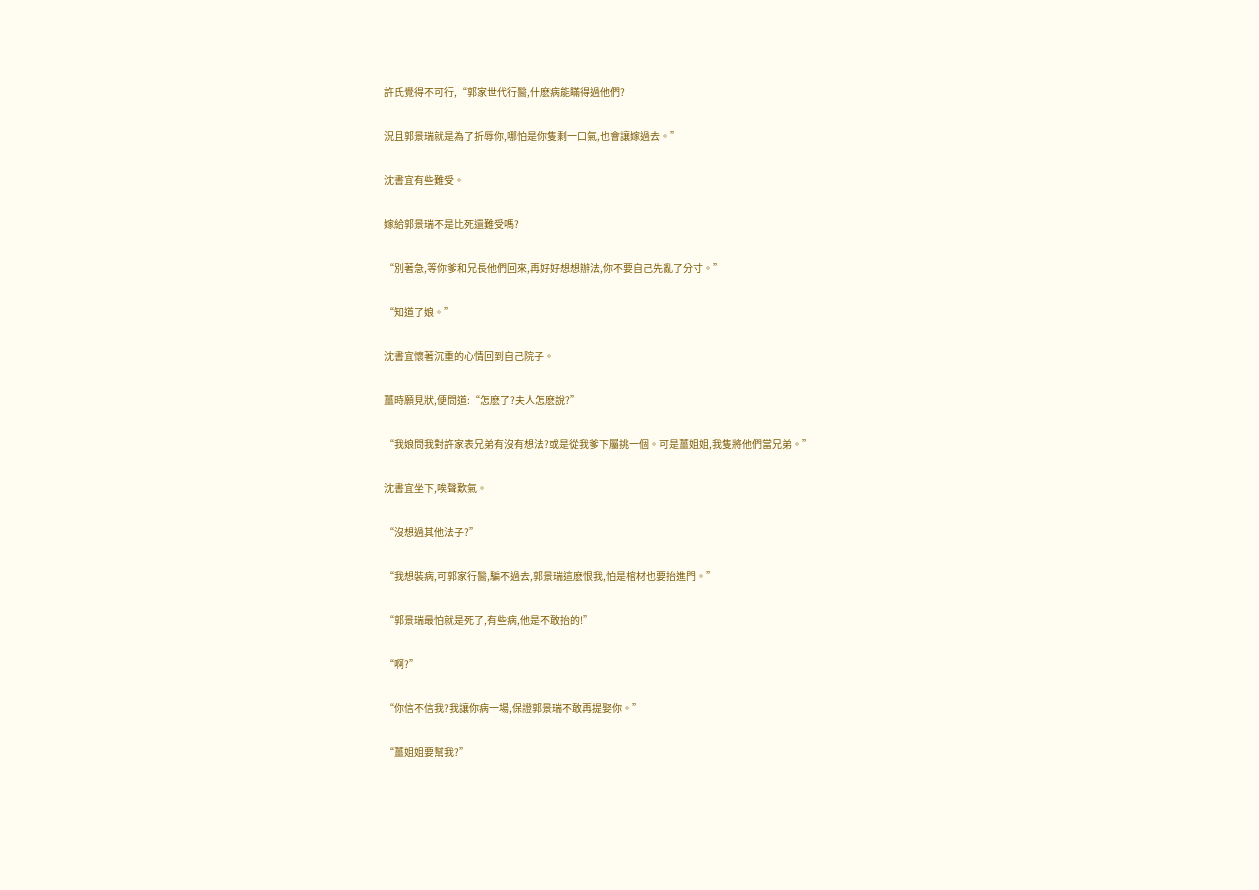許氏覺得不可行,“郭家世代行醫,什麽病能瞞得過他們?

況且郭景瑞就是為了折辱你,哪怕是你隻剩一口氣,也會讓嫁過去。”

沈書宜有些難受。

嫁給郭景瑞不是比死還難受嗎?

“別著急,等你爹和兄長他們回來,再好好想想辦法,你不要自己先亂了分寸。”

“知道了娘。”

沈書宜懷著沉重的心情回到自己院子。

薑時願見狀,便問道:“怎麽了?夫人怎麽說?”

“我娘問我對許家表兄弟有沒有想法?或是從我爹下屬挑一個。可是薑姐姐,我隻將他們當兄弟。”

沈書宜坐下,唉聲歎氣。

“沒想過其他法子?”

“我想裝病,可郭家行醫,騙不過去,郭景瑞這麽恨我,怕是棺材也要抬進門。”

“郭景瑞最怕就是死了,有些病,他是不敢抬的!”

“啊?”

“你信不信我?我讓你病一場,保證郭景瑞不敢再提娶你。”

“薑姐姐要幫我?”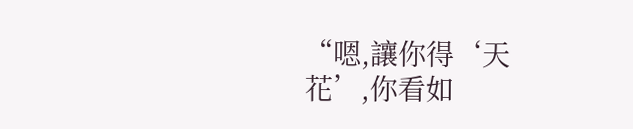“嗯,讓你得‘天花’,你看如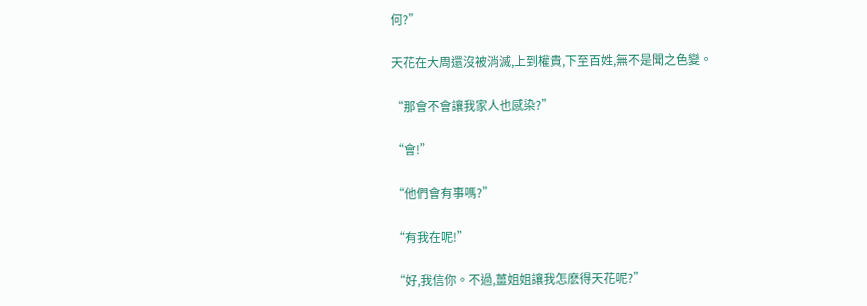何?”

天花在大周還沒被消滅,上到權貴,下至百姓,無不是聞之色變。

“那會不會讓我家人也感染?”

“會!”

“他們會有事嗎?”

“有我在呢!”

“好,我信你。不過,薑姐姐讓我怎麽得天花呢?”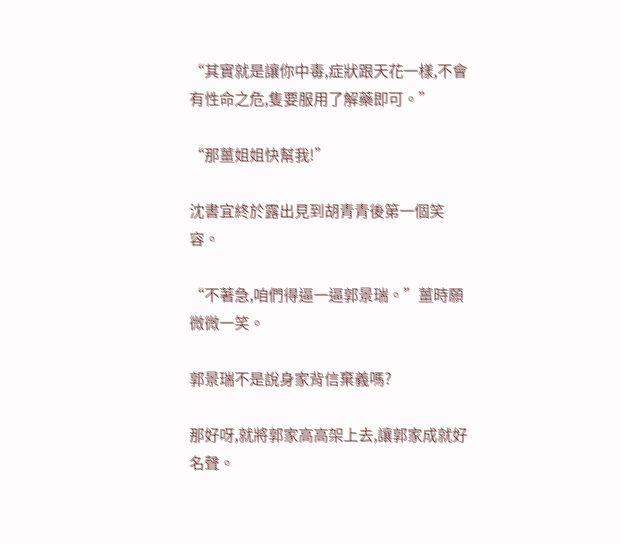“其實就是讓你中毒,症狀跟天花一樣,不會有性命之危,隻要服用了解藥即可。”

“那薑姐姐快幫我!”

沈書宜終於露出見到胡青青後第一個笑容。

“不著急,咱們得逼一逼郭景瑞。”薑時願微微一笑。

郭景瑞不是說身家背信棄義嗎?

那好呀,就將郭家高高架上去,讓郭家成就好名聲。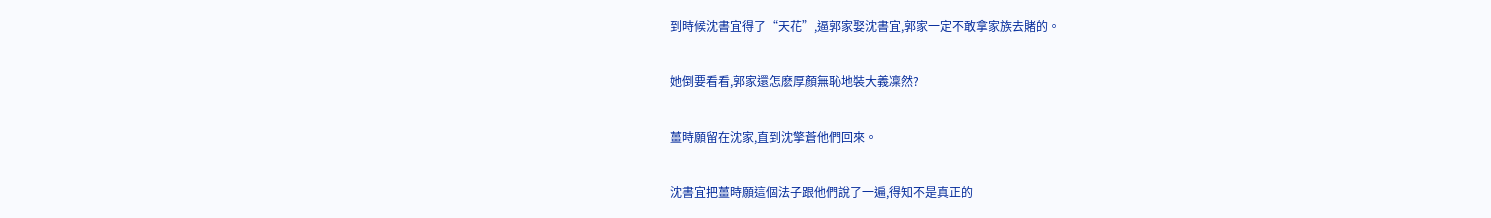到時候沈書宜得了“天花”,逼郭家娶沈書宜,郭家一定不敢拿家族去賭的。

她倒要看看,郭家還怎麽厚顏無恥地裝大義凜然?

薑時願留在沈家,直到沈擎蒼他們回來。

沈書宜把薑時願這個法子跟他們說了一遍,得知不是真正的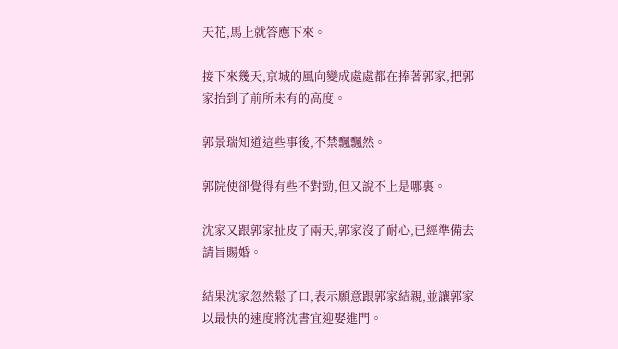天花,馬上就答應下來。

接下來幾天,京城的風向變成處處都在捧著郭家,把郭家抬到了前所未有的高度。

郭景瑞知道這些事後,不禁飄飄然。

郭院使卻覺得有些不對勁,但又說不上是哪裏。

沈家又跟郭家扯皮了兩天,郭家沒了耐心,已經準備去請旨賜婚。

結果沈家忽然鬆了口,表示願意跟郭家結親,並讓郭家以最快的速度將沈書宜迎娶進門。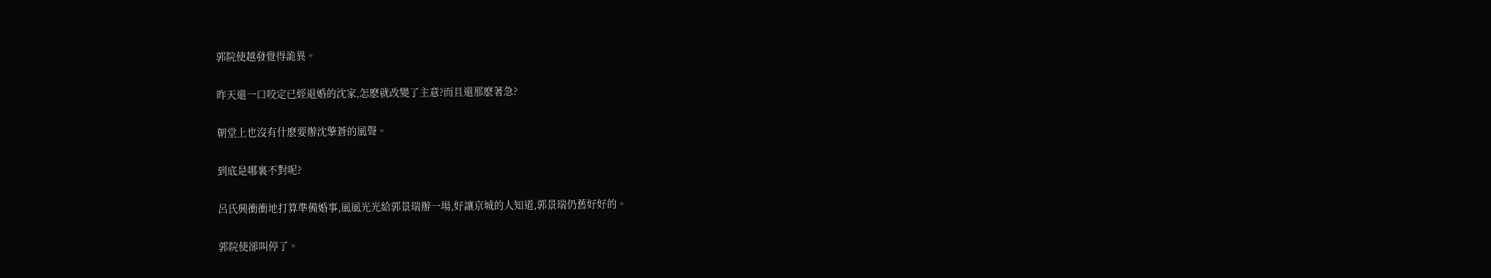郭院使越發覺得詭異。

昨天還一口咬定已經退婚的沈家,怎麽就改變了主意?而且還那麽著急?

朝堂上也沒有什麽要辦沈擎蒼的風聲。

到底是哪裏不對呢?

呂氏興衝衝地打算準備婚事,風風光光給郭景瑞辦一場,好讓京城的人知道,郭景瑞仍舊好好的。

郭院使卻叫停了。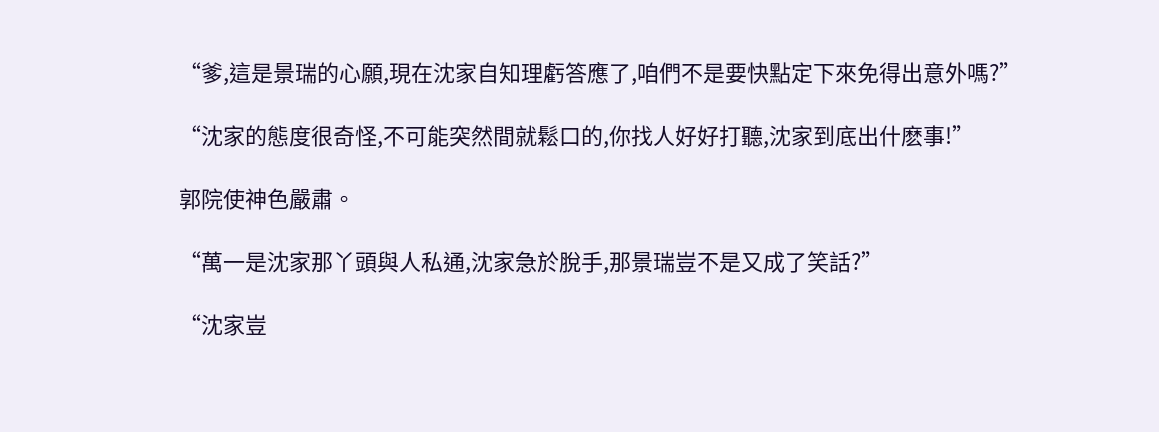“爹,這是景瑞的心願,現在沈家自知理虧答應了,咱們不是要快點定下來免得出意外嗎?”

“沈家的態度很奇怪,不可能突然間就鬆口的,你找人好好打聽,沈家到底出什麽事!”

郭院使神色嚴肅。

“萬一是沈家那丫頭與人私通,沈家急於脫手,那景瑞豈不是又成了笑話?”

“沈家豈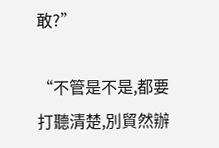敢?”

“不管是不是,都要打聽清楚,別貿然辦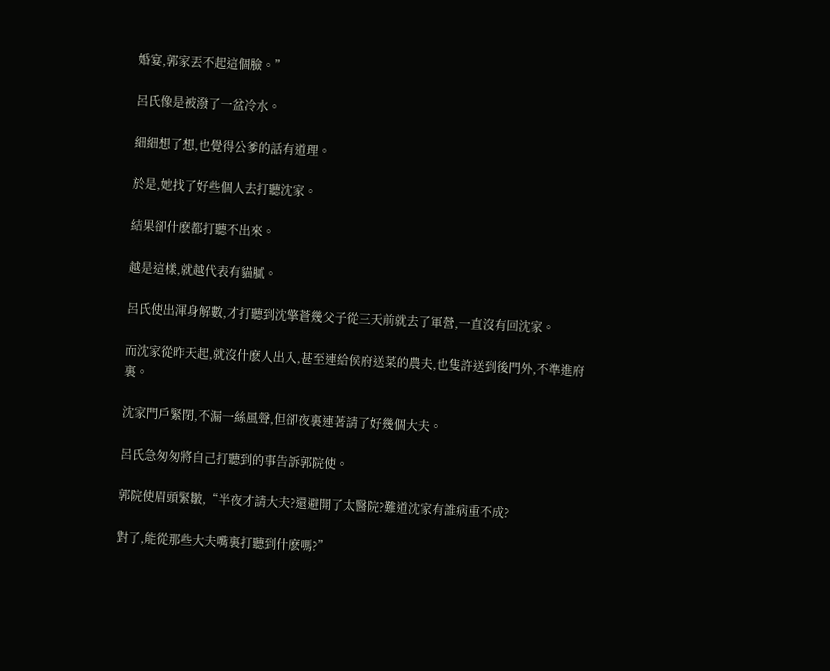婚宴,郭家丟不起這個臉。”

呂氏像是被潑了一盆冷水。

細細想了想,也覺得公爹的話有道理。

於是,她找了好些個人去打聽沈家。

結果卻什麽都打聽不出來。

越是這樣,就越代表有貓膩。

呂氏使出渾身解數,才打聽到沈擎蒼幾父子從三天前就去了軍營,一直沒有回沈家。

而沈家從昨天起,就沒什麽人出入,甚至連給侯府送菜的農夫,也隻許送到後門外,不準進府裏。

沈家門戶緊閉,不漏一絲風聲,但卻夜裏連著請了好幾個大夫。

呂氏急匆匆將自己打聽到的事告訴郭院使。

郭院使眉頭緊皺,“半夜才請大夫?還避開了太醫院?難道沈家有誰病重不成?

對了,能從那些大夫嘴裏打聽到什麽嗎?”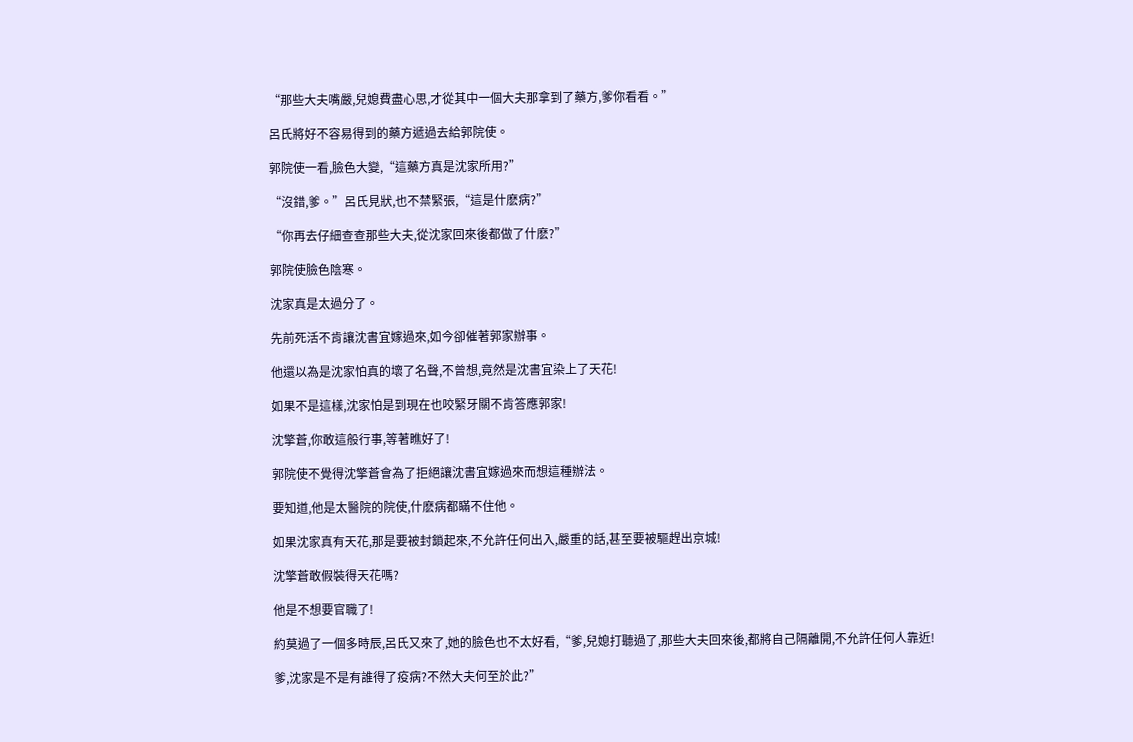“那些大夫嘴嚴,兒媳費盡心思,才從其中一個大夫那拿到了藥方,爹你看看。”

呂氏將好不容易得到的藥方遞過去給郭院使。

郭院使一看,臉色大變,“這藥方真是沈家所用?”

“沒錯,爹。”呂氏見狀,也不禁緊張,“這是什麽病?”

“你再去仔細查查那些大夫,從沈家回來後都做了什麽?”

郭院使臉色陰寒。

沈家真是太過分了。

先前死活不肯讓沈書宜嫁過來,如今卻催著郭家辦事。

他還以為是沈家怕真的壞了名聲,不曾想,竟然是沈書宜染上了天花!

如果不是這樣,沈家怕是到現在也咬緊牙關不肯答應郭家!

沈擎蒼,你敢這般行事,等著瞧好了!

郭院使不覺得沈擎蒼會為了拒絕讓沈書宜嫁過來而想這種辦法。

要知道,他是太醫院的院使,什麽病都瞞不住他。

如果沈家真有天花,那是要被封鎖起來,不允許任何出入,嚴重的話,甚至要被驅趕出京城!

沈擎蒼敢假裝得天花嗎?

他是不想要官職了!

約莫過了一個多時辰,呂氏又來了,她的臉色也不太好看,“爹,兒媳打聽過了,那些大夫回來後,都將自己隔離開,不允許任何人靠近!

爹,沈家是不是有誰得了疫病?不然大夫何至於此?”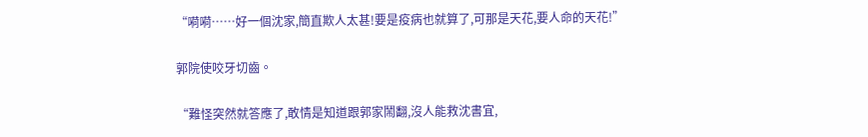“嗬嗬……好一個沈家,簡直欺人太甚!要是疫病也就算了,可那是天花,要人命的天花!”

郭院使咬牙切齒。

“難怪突然就答應了,敢情是知道跟郭家鬧翻,沒人能救沈書宜,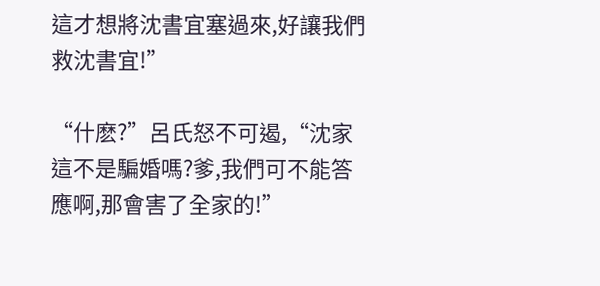這才想將沈書宜塞過來,好讓我們救沈書宜!”

“什麽?”呂氏怒不可遏,“沈家這不是騙婚嗎?爹,我們可不能答應啊,那會害了全家的!”